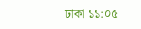ঢাকা ১১:০৫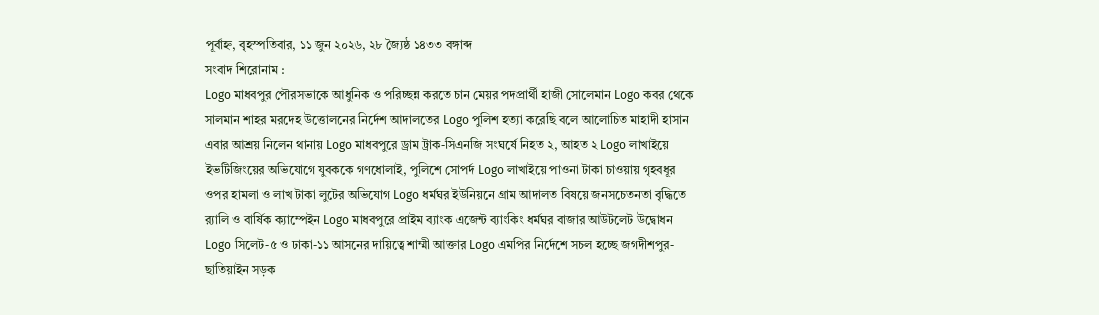পূর্বাহ্ন, বৃহস্পতিবার, ১১ জুন ২০২৬, ২৮ জ্যৈষ্ঠ ১৪৩৩ বঙ্গাব্দ
সংবাদ শিরোনাম :
Logo মাধবপুর পৌরসভাকে আধুনিক ও পরিচ্ছন্ন করতে চান মেয়র পদপ্রার্থী হাজী সোলেমান Logo কবর থেকে সালমান শাহর মরদেহ উত্তোলনের নির্দেশ আদালতের Logo পুলিশ হত্যা করেছি বলে আলোচিত মাহাদী হাসান এবার আশ্রয় নিলেন থানায় Logo মাধবপুরে ড্রাম ট্রাক-সিএনজি সংঘর্ষে নিহত ২, আহত ২ Logo লাখাইয়ে ইভটিজিংয়ের অভিযোগে যুবককে গণধোলাই, পুলিশে সোপর্দ Logo লাখাইয়ে পাওনা টাকা চাওয়ায় গৃহবধূর ওপর হামলা ও লাখ টাকা লুটের অভিযোগ Logo ধর্মঘর ইউনিয়নে গ্রাম আদালত বিষয়ে জনসচেতনতা বৃদ্ধিতে র‌্যালি ও বার্ষিক ক্যাম্পেইন Logo মাধবপুরে প্রাইম ব্যাংক এজেন্ট ব্যাংকিং ধর্মঘর বাজার আউটলেট উদ্বোধন Logo সিলেট-৫ ও ঢাকা-১১ আসনের দায়িত্বে শাম্মী আক্তার Logo এমপির নির্দেশে সচল হচ্ছে জগদীশপুর-ছাতিয়াইন সড়ক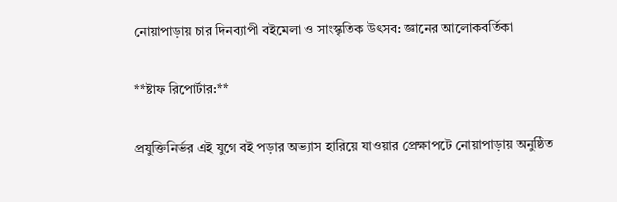নোয়াপাড়ায় চার দিনব্যাপী বইমেলা ও সাংস্কৃতিক উৎসব: জ্ঞানের আলোকবর্তিকা

**ষ্টাফ রিপোর্টার:**

প্রযুক্তিনির্ভর এই যুগে বই পড়ার অভ্যাস হারিয়ে যাওয়ার প্রেক্ষাপটে নোয়াপাড়ায় অনুষ্ঠিত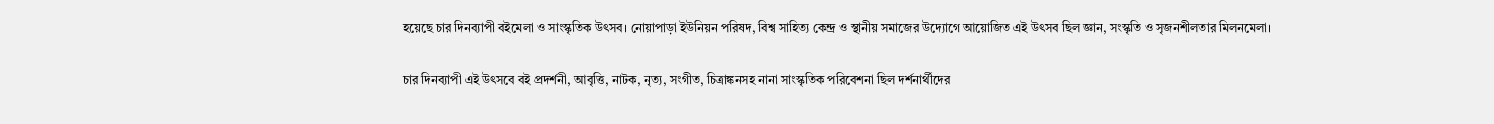হয়েছে চার দিনব্যাপী বইমেলা ও সাংস্কৃতিক উৎসব। নোয়াপাড়া ইউনিয়ন পরিষদ, বিশ্ব সাহিত্য কেন্দ্র ও স্থানীয় সমাজের উদ্যোগে আয়োজিত এই উৎসব ছিল জ্ঞান, সংস্কৃতি ও সৃজনশীলতার মিলনমেলা।

চার দিনব্যাপী এই উৎসবে বই প্রদর্শনী, আবৃত্তি, নাটক, নৃত্য, সংগীত, চিত্রাঙ্কনসহ নানা সাংস্কৃতিক পরিবেশনা ছিল দর্শনার্থীদের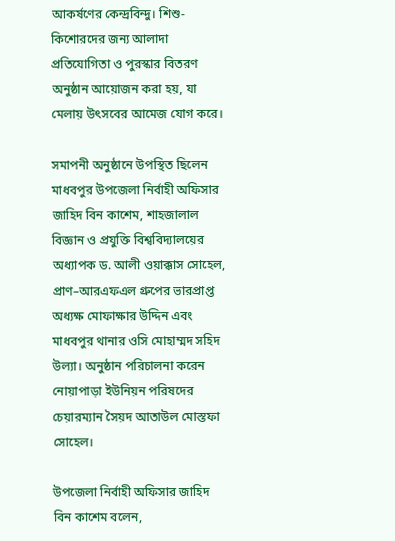আকর্ষণের কেন্দ্রবিন্দু। শিশু-কিশোরদের জন্য আলাদা প্রতিযোগিতা ও পুরস্কার বিতরণ অনুষ্ঠান আয়োজন করা হয়, যা মেলায় উৎসবের আমেজ যোগ করে।

সমাপনী অনুষ্ঠানে উপস্থিত ছিলেন মাধবপুর উপজেলা নির্বাহী অফিসার জাহিদ বিন কাশেম, শাহজালাল বিজ্ঞান ও প্রযুক্তি বিশ্ববিদ্যালয়ের অধ্যাপক ড. আলী ওয়াক্কাস সোহেল, প্রাণ–আরএফএল গ্রুপের ভারপ্রাপ্ত অধ্যক্ষ মোফাক্ষার উদ্দিন এবং মাধবপুর থানার ওসি মোহাম্মদ সহিদ উল্যা। অনুষ্ঠান পরিচালনা করেন নোয়াপাড়া ইউনিয়ন পরিষদের চেয়ারম্যান সৈয়দ আতাউল মোস্তফা সোহেল।

উপজেলা নির্বাহী অফিসার জাহিদ বিন কাশেম বলেন,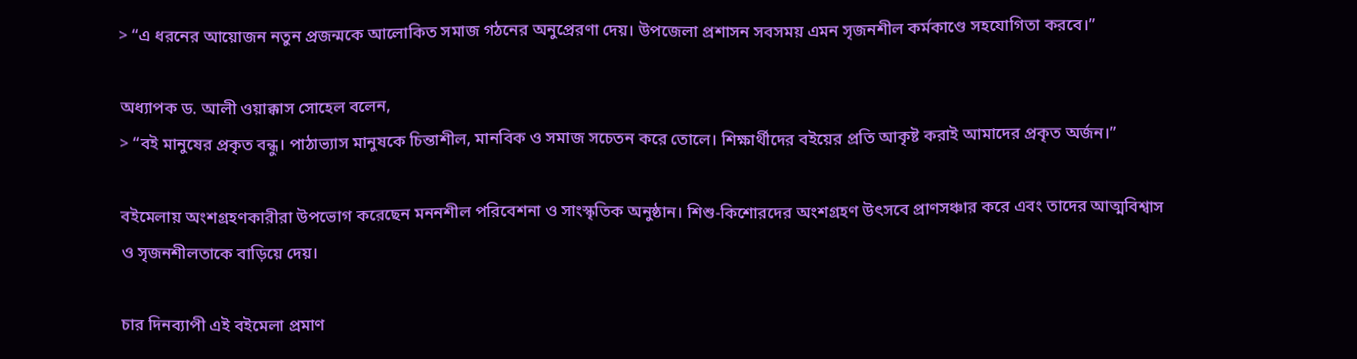> “এ ধরনের আয়োজন নতুন প্রজন্মকে আলোকিত সমাজ গঠনের অনুপ্রেরণা দেয়। উপজেলা প্রশাসন সবসময় এমন সৃজনশীল কর্মকাণ্ডে সহযোগিতা করবে।”

অধ্যাপক ড. আলী ওয়াক্কাস সোহেল বলেন,
> “বই মানুষের প্রকৃত বন্ধু। পাঠাভ্যাস মানুষকে চিন্তাশীল, মানবিক ও সমাজ সচেতন করে তোলে। শিক্ষার্থীদের বইয়ের প্রতি আকৃষ্ট করাই আমাদের প্রকৃত অর্জন।”

বইমেলায় অংশগ্রহণকারীরা উপভোগ করেছেন মননশীল পরিবেশনা ও সাংস্কৃতিক অনুষ্ঠান। শিশু-কিশোরদের অংশগ্রহণ উৎসবে প্রাণসঞ্চার করে এবং তাদের আত্মবিশ্বাস ও সৃজনশীলতাকে বাড়িয়ে দেয়।

চার দিনব্যাপী এই বইমেলা প্রমাণ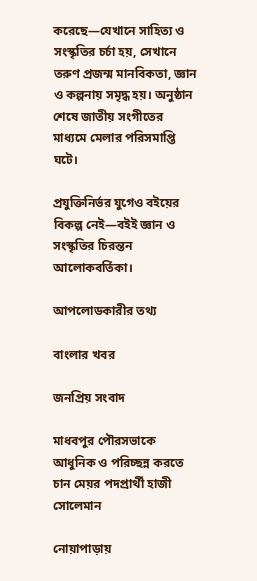করেছে—যেখানে সাহিত্য ও সংস্কৃতির চর্চা হয়, সেখানে তরুণ প্রজন্ম মানবিকতা, জ্ঞান ও কল্পনায় সমৃদ্ধ হয়। অনুষ্ঠান শেষে জাতীয় সংগীতের মাধ্যমে মেলার পরিসমাপ্তি ঘটে।

প্রযুক্তিনির্ভর যুগেও বইয়ের বিকল্প নেই—বইই জ্ঞান ও সংস্কৃতির চিরন্তন আলোকবর্তিকা।

আপলোডকারীর তথ্য

বাংলার খবর

জনপ্রিয় সংবাদ

মাধবপুর পৌরসভাকে আধুনিক ও পরিচ্ছন্ন করতে চান মেয়র পদপ্রার্থী হাজী সোলেমান

নোয়াপাড়ায়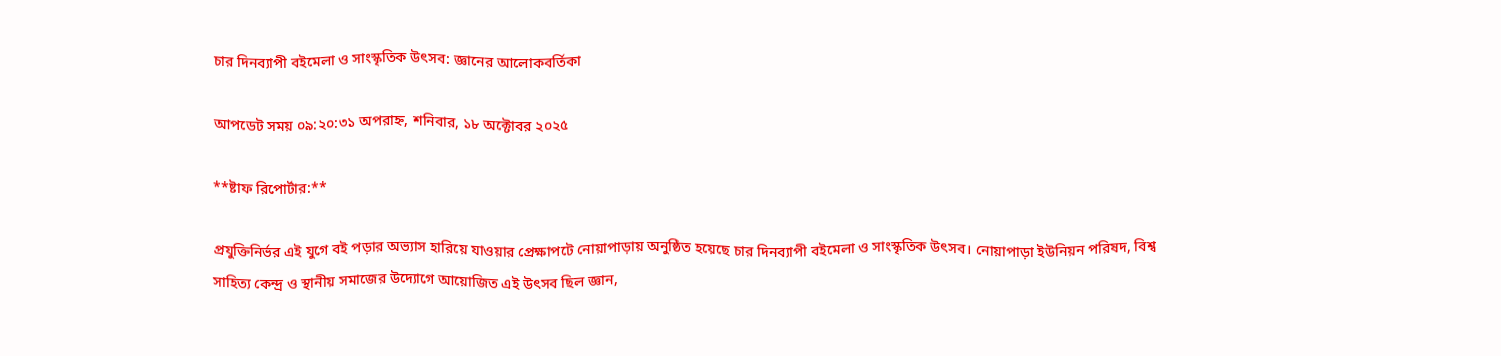চার দিনব্যাপী বইমেলা ও সাংস্কৃতিক উৎসব: জ্ঞানের আলোকবর্তিকা

আপডেট সময় ০৯:২০:৩১ অপরাহ্ন, শনিবার, ১৮ অক্টোবর ২০২৫

**ষ্টাফ রিপোর্টার:**

প্রযুক্তিনির্ভর এই যুগে বই পড়ার অভ্যাস হারিয়ে যাওয়ার প্রেক্ষাপটে নোয়াপাড়ায় অনুষ্ঠিত হয়েছে চার দিনব্যাপী বইমেলা ও সাংস্কৃতিক উৎসব। নোয়াপাড়া ইউনিয়ন পরিষদ, বিশ্ব সাহিত্য কেন্দ্র ও স্থানীয় সমাজের উদ্যোগে আয়োজিত এই উৎসব ছিল জ্ঞান,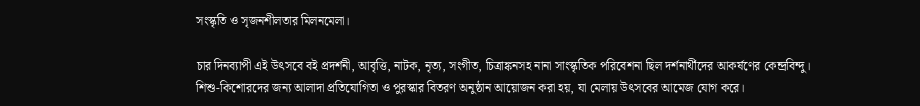সংস্কৃতি ও সৃজনশীলতার মিলনমেলা।

চার দিনব্যাপী এই উৎসবে বই প্রদর্শনী, আবৃত্তি, নাটক, নৃত্য, সংগীত, চিত্রাঙ্কনসহ নানা সাংস্কৃতিক পরিবেশনা ছিল দর্শনার্থীদের আকর্ষণের কেন্দ্রবিন্দু। শিশু-কিশোরদের জন্য আলাদা প্রতিযোগিতা ও পুরস্কার বিতরণ অনুষ্ঠান আয়োজন করা হয়, যা মেলায় উৎসবের আমেজ যোগ করে।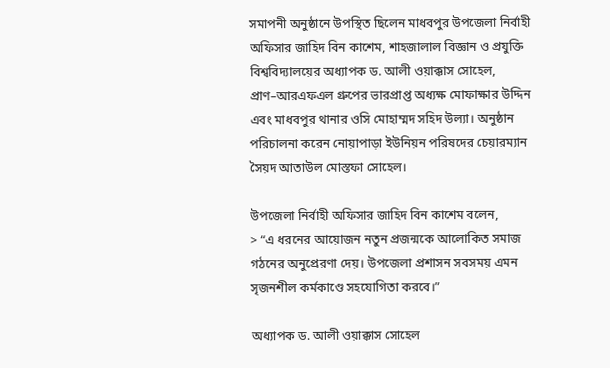সমাপনী অনুষ্ঠানে উপস্থিত ছিলেন মাধবপুর উপজেলা নির্বাহী অফিসার জাহিদ বিন কাশেম, শাহজালাল বিজ্ঞান ও প্রযুক্তি বিশ্ববিদ্যালয়ের অধ্যাপক ড. আলী ওয়াক্কাস সোহেল, প্রাণ–আরএফএল গ্রুপের ভারপ্রাপ্ত অধ্যক্ষ মোফাক্ষার উদ্দিন এবং মাধবপুর থানার ওসি মোহাম্মদ সহিদ উল্যা। অনুষ্ঠান পরিচালনা করেন নোয়াপাড়া ইউনিয়ন পরিষদের চেয়ারম্যান সৈয়দ আতাউল মোস্তফা সোহেল।

উপজেলা নির্বাহী অফিসার জাহিদ বিন কাশেম বলেন,
> “এ ধরনের আয়োজন নতুন প্রজন্মকে আলোকিত সমাজ গঠনের অনুপ্রেরণা দেয়। উপজেলা প্রশাসন সবসময় এমন সৃজনশীল কর্মকাণ্ডে সহযোগিতা করবে।”

অধ্যাপক ড. আলী ওয়াক্কাস সোহেল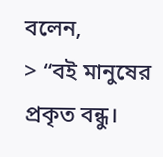বলেন,
> “বই মানুষের প্রকৃত বন্ধু।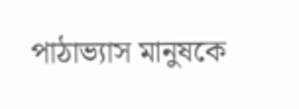পাঠাভ্যাস মানুষকে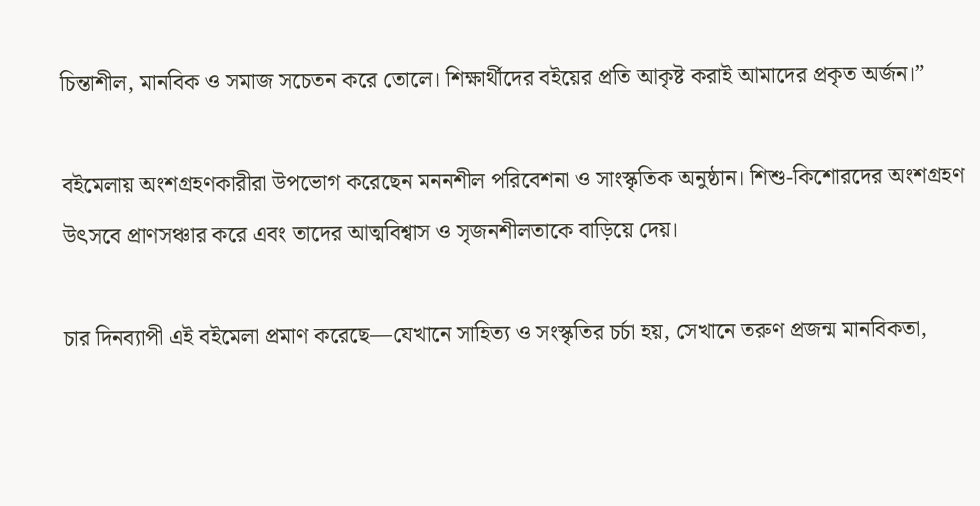চিন্তাশীল, মানবিক ও সমাজ সচেতন করে তোলে। শিক্ষার্থীদের বইয়ের প্রতি আকৃষ্ট করাই আমাদের প্রকৃত অর্জন।”

বইমেলায় অংশগ্রহণকারীরা উপভোগ করেছেন মননশীল পরিবেশনা ও সাংস্কৃতিক অনুষ্ঠান। শিশু-কিশোরদের অংশগ্রহণ উৎসবে প্রাণসঞ্চার করে এবং তাদের আত্মবিশ্বাস ও সৃজনশীলতাকে বাড়িয়ে দেয়।

চার দিনব্যাপী এই বইমেলা প্রমাণ করেছে—যেখানে সাহিত্য ও সংস্কৃতির চর্চা হয়, সেখানে তরুণ প্রজন্ম মানবিকতা,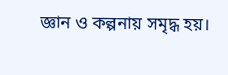জ্ঞান ও কল্পনায় সমৃদ্ধ হয়।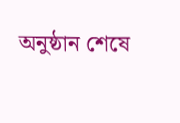অনুষ্ঠান শেষে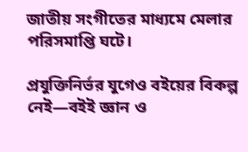জাতীয় সংগীতের মাধ্যমে মেলার পরিসমাপ্তি ঘটে।

প্রযুক্তিনির্ভর যুগেও বইয়ের বিকল্প নেই—বইই জ্ঞান ও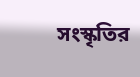সংস্কৃতির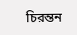চিরন্তন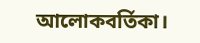আলোকবর্তিকা।